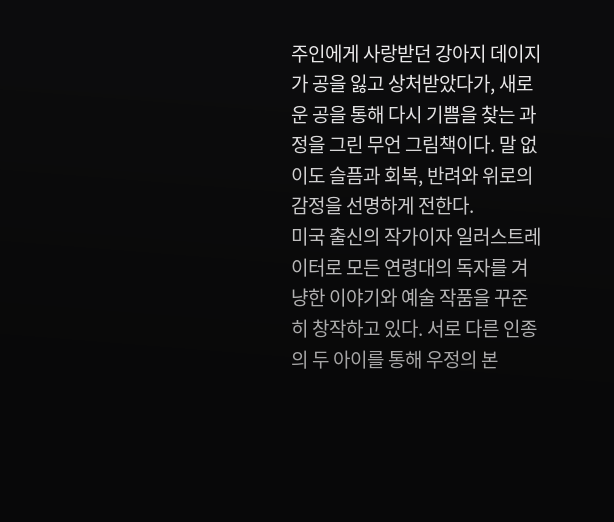주인에게 사랑받던 강아지 데이지가 공을 잃고 상처받았다가, 새로운 공을 통해 다시 기쁨을 찾는 과정을 그린 무언 그림책이다. 말 없이도 슬픔과 회복, 반려와 위로의 감정을 선명하게 전한다.
미국 출신의 작가이자 일러스트레이터로 모든 연령대의 독자를 겨냥한 이야기와 예술 작품을 꾸준히 창작하고 있다. 서로 다른 인종의 두 아이를 통해 우정의 본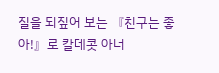질을 되짚어 보는 『친구는 좋아!』로 칼데콧 아너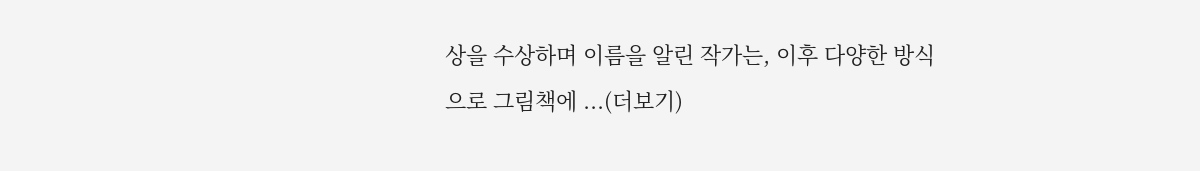상을 수상하며 이름을 알린 작가는, 이후 다양한 방식으로 그림책에 ...(더보기)